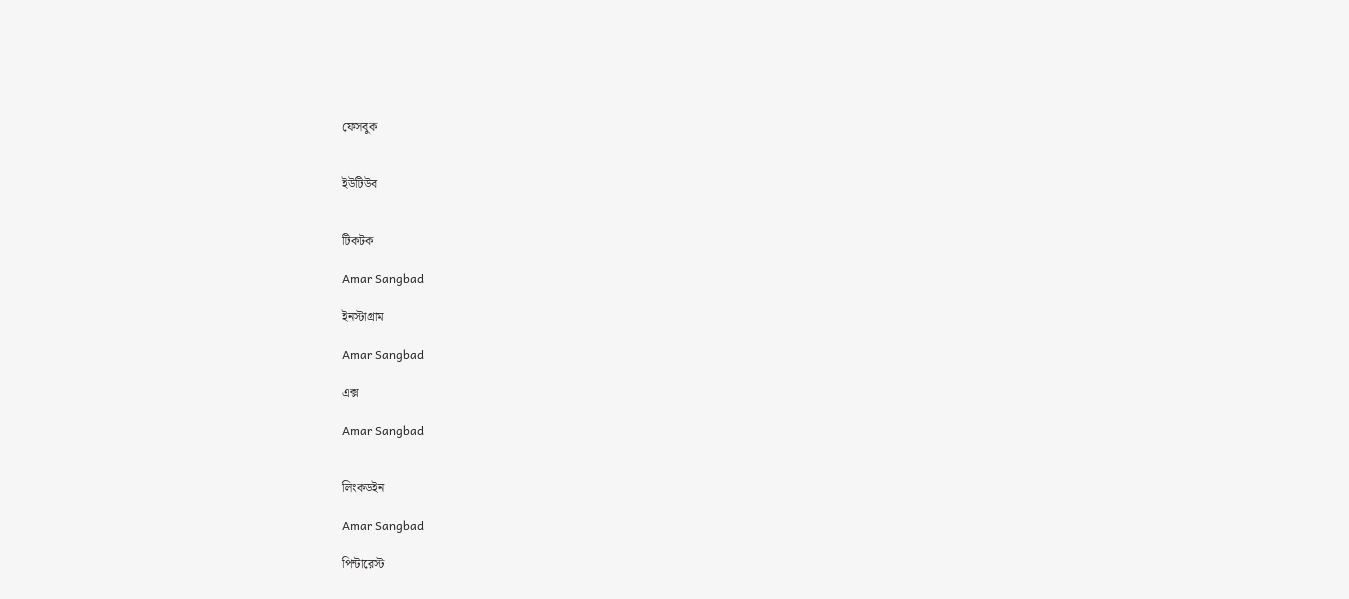ফেসবুক


ইউটিউব


টিকটক

Amar Sangbad

ইনস্টাগ্রাম

Amar Sangbad

এক্স

Amar Sangbad


লিংকডইন

Amar Sangbad

পিন্টারেস্ট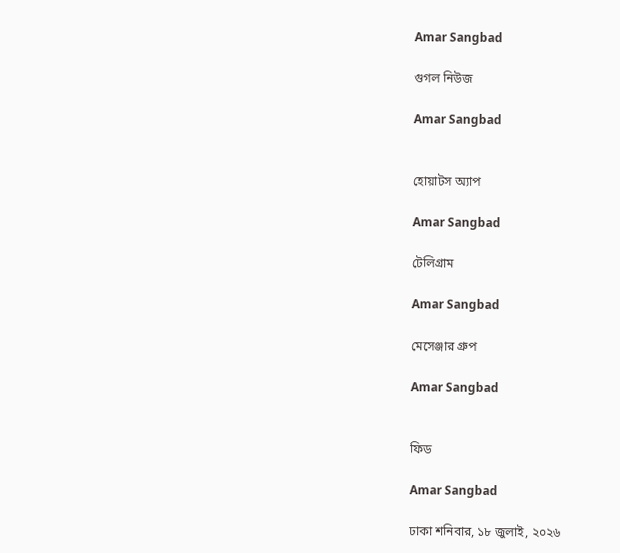Amar Sangbad

গুগল নিউজ

Amar Sangbad


হোয়াটস অ্যাপ

Amar Sangbad

টেলিগ্রাম

Amar Sangbad

মেসেঞ্জার গ্রুপ

Amar Sangbad


ফিড

Amar Sangbad

ঢাকা শনিবার, ১৮ জুলাই, ২০২৬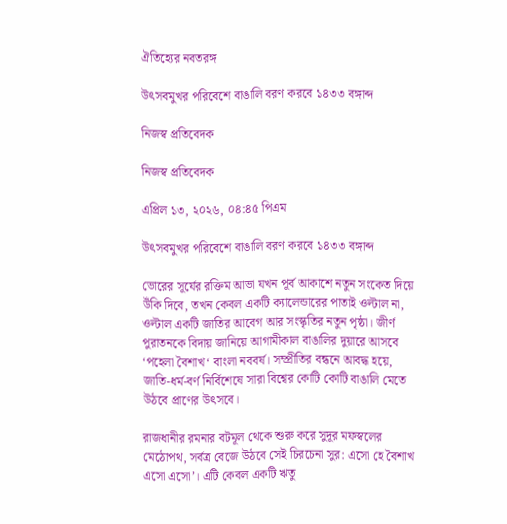ঐতিহ্যের নবতরঙ্গ

উৎসবমুখর পরিবেশে বাঙালি বরণ করবে ১৪৩৩ বঙ্গাব্দ

নিজস্ব প্রতিবেদক

নিজস্ব প্রতিবেদক

এপ্রিল ১৩, ২০২৬, ০৪:৪৫ পিএম

উৎসবমুখর পরিবেশে বাঙালি বরণ করবে ১৪৩৩ বঙ্গাব্দ

ভোরের সূর্যের রক্তিম আভা যখন পূর্ব আকাশে নতুন সংকেত দিয়ে উঁকি দিবে, তখন কেবল একটি ক্যালেন্ডারের পাতাই ওল্টাল না, ওল্টাল একটি জাতির আবেগ আর সংস্কৃতির নতুন পৃষ্ঠা। জীর্ণ পুরাতনকে বিদায় জানিয়ে আগামীকাল বাঙালির দুয়ারে আসবে ‘পহেলা বৈশাখ‘ বাংলা নববর্ষ। সম্প্রীতির বন্ধনে আবদ্ধ হয়ে, জাতি-ধর্ম-বর্ণ নির্বিশেষে সারা বিশ্বের কোটি কোটি বাঙালি মেতে উঠবে প্রাণের উৎসবে।

রাজধানীর রমনার বটমূল থেকে শুরু করে সুদূর মফস্বলের মেঠোপথ, সর্বত্র বেজে উঠবে সেই চিরচেনা সুর: এসো হে বৈশাখ এসো এসো’। এটি কেবল একটি ঋতু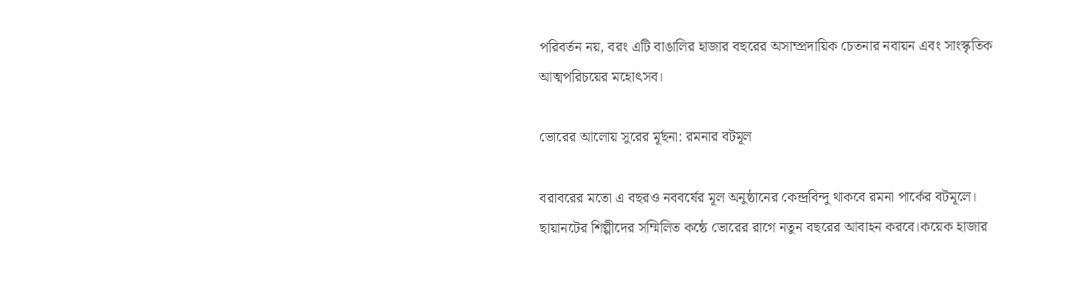পরিবর্তন নয়, বরং এটি বাঙালির হাজার বছরের অসাম্প্রদায়িক চেতনার নবায়ন এবং সাংস্কৃতিক আত্মপরিচয়ের মহোৎসব।

ভোরের আলোয় সুরের মূর্ছনা: রমনার বটমূল

বরাবরের মতো এ বছরও নববর্ষের মূল অনুষ্ঠানের কেন্দ্রবিন্দু থাকবে রমনা পার্কের বটমূলে। ছায়ানটের শিল্পীদের সম্মিলিত কন্ঠে ভোরের রাগে নতুন বছরের আবাহন করবে।কয়েক হাজার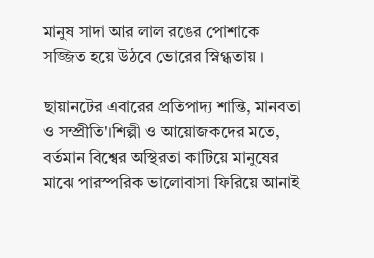মানুষ সাদা আর লাল রঙের পোশাকে সজ্জিত হয়ে উঠবে ভোরের স্নিগ্ধতায় ।

ছায়ানটের এবারের প্রতিপাদ্য শান্তি, মানবতা ও সম্প্রীতি'।শিল্পী ও আয়োজকদের মতে, বর্তমান বিশ্বের অস্থিরতা কাটিয়ে মানুষের মাঝে পারস্পরিক ভালোবাসা ফিরিয়ে আনাই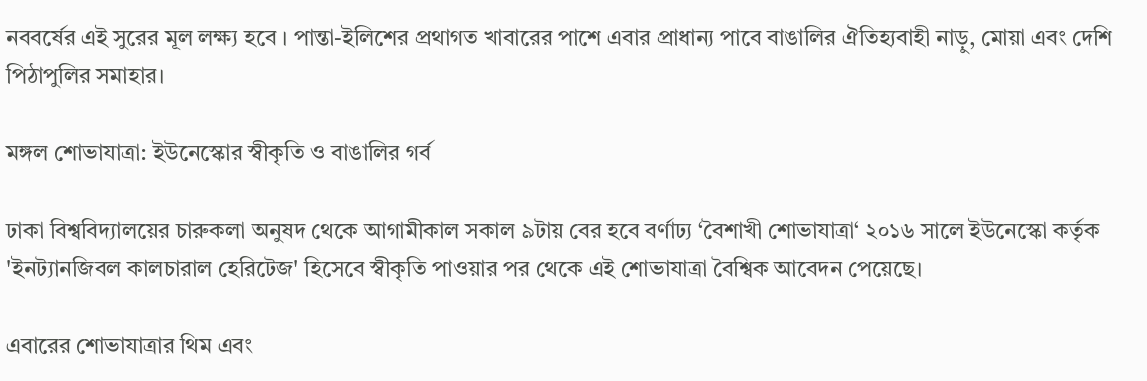নববর্ষের এই সুরের মূল লক্ষ্য হবে । পান্তা-ইলিশের প্রথাগত খাবারের পাশে এবার প্রাধান্য পাবে বাঙালির ঐতিহ্যবাহী নাড়ু, মোয়া এবং দেশি পিঠাপুলির সমাহার।

মঙ্গল শোভাযাত্রা: ইউনেস্কোর স্বীকৃতি ও বাঙালির গর্ব

ঢাকা বিশ্ববিদ্যালয়ের চারুকলা অনুষদ থেকে আগামীকাল সকাল ৯টায় বের হবে বর্ণাঢ্য ‘বৈশাখী শোভাযাত্রা‘ ২০১৬ সালে ইউনেস্কো কর্তৃক 'ইনট্যানজিবল কালচারাল হেরিটেজ' হিসেবে স্বীকৃতি পাওয়ার পর থেকে এই শোভাযাত্রা বৈশ্বিক আবেদন পেয়েছে।

এবারের শোভাযাত্রার থিম এবং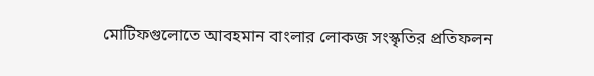মোটিফগুলোতে আবহমান বাংলার লোকজ সংস্কৃতির প্রতিফলন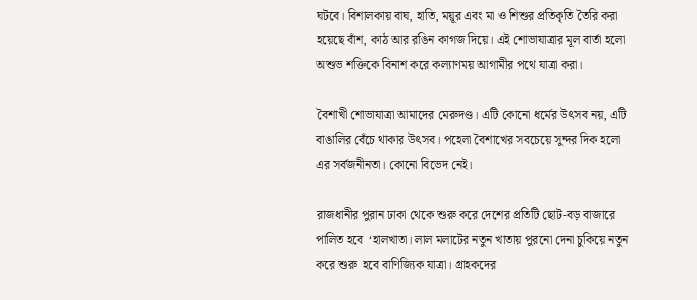ঘটবে। বিশালকায় বাঘ, হাতি, ময়ূর এবং মা ও শিশুর প্রতিকৃতি তৈরি করা হয়েছে বাঁশ, কাঠ আর রঙিন কাগজ দিয়ে। এই শোভাযাত্রার মূল বার্তা হলো অশুভ শক্তিকে বিনাশ করে কল্যাণময় আগামীর পথে যাত্রা করা।

বৈশাখী শোভাযাত্রা আমাদের মেরুদণ্ড। এটি কোনো ধর্মের উৎসব নয়, এটি বাঙালির বেঁচে থাকার উৎসব। পহেলা বৈশাখের সবচেয়ে সুন্দর দিক হলো এর সর্বজনীনতা। কোনো বিভেদ নেই।

রাজধানীর পুরান ঢাকা থেকে শুরু করে দেশের প্রতিটি ছোট-বড় বাজারে পালিত হবে  ‘হালখাতা। লাল মলাটের নতুন খাতায় পুরনো দেনা চুকিয়ে নতুন করে শুরু  হবে বাণিজ্যিক যাত্রা। গ্রাহকদের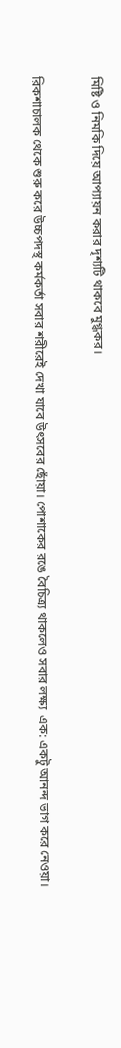মিষ্টি ও নিমকি দিয়ে আপ্যায়ন করার দৃশ্যটি থাকবে মুগ্ধকর।

রিকশাচালক থেকে শুরু করে উচ্চপদস্থ কর্মকর্তা সবার শরীরেই দেখা যাবে উৎসবের ছোঁয়া। পোশাকের রঙে বৈচিত্র্য থাকলেও সবার লক্ষ্য  এক: একটু আনন্দ ভাগ করে নেওয়া।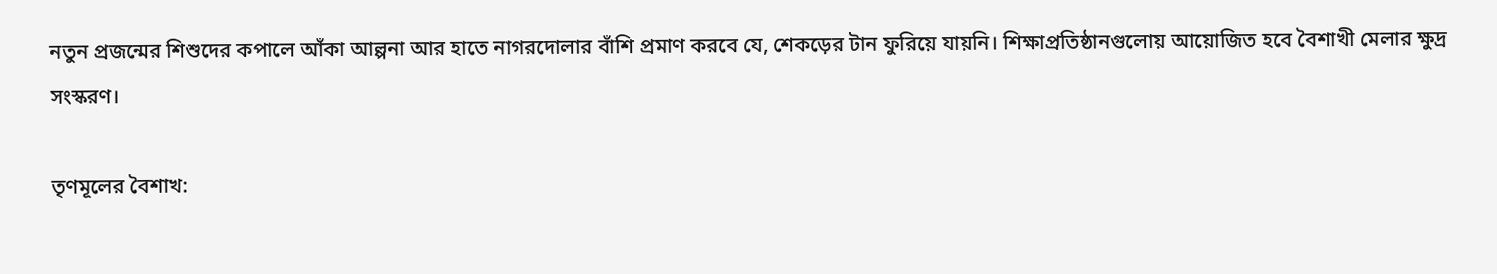নতুন প্রজন্মের শিশুদের কপালে আঁকা আল্পনা আর হাতে নাগরদোলার বাঁশি প্রমাণ করবে যে, শেকড়ের টান ফুরিয়ে যায়নি। শিক্ষাপ্রতিষ্ঠানগুলোয় আয়োজিত হবে বৈশাখী মেলার ক্ষুদ্র সংস্করণ।

তৃণমূলের বৈশাখ: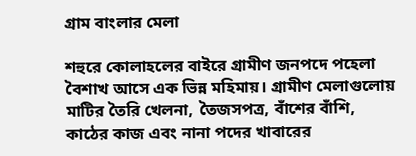গ্রাম বাংলার মেলা

শহুরে কোলাহলের বাইরে গ্রামীণ জনপদে পহেলা বৈশাখ আসে এক ভিন্ন মহিমায়। গ্রামীণ মেলাগুলোয় মাটির তৈরি খেলনা, তৈজসপত্র, বাঁশের বাঁশি, কাঠের কাজ এবং নানা পদের খাবারের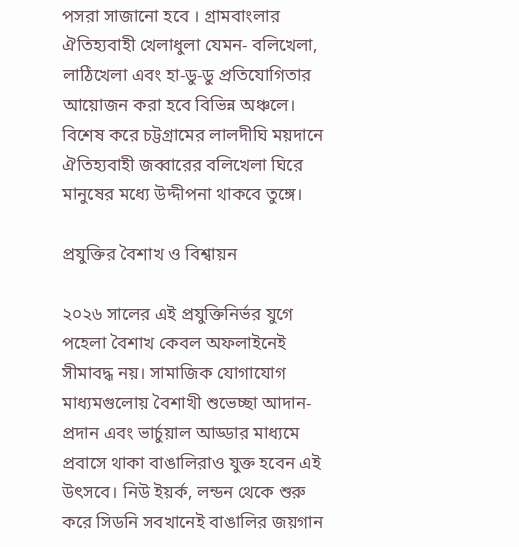পসরা সাজানো হবে । গ্রামবাংলার ঐতিহ্যবাহী খেলাধুলা যেমন- বলিখেলা, লাঠিখেলা এবং হা-ডু-ডু প্রতিযোগিতার আয়োজন করা হবে বিভিন্ন অঞ্চলে। বিশেষ করে চট্টগ্রামের লালদীঘি ময়দানে ঐতিহ্যবাহী জব্বারের বলিখেলা ঘিরে মানুষের মধ্যে উদ্দীপনা থাকবে তুঙ্গে।

প্রযুক্তির বৈশাখ ও বিশ্বায়ন

২০২৬ সালের এই প্রযুক্তিনির্ভর যুগে পহেলা বৈশাখ কেবল অফলাইনেই সীমাবদ্ধ নয়। সামাজিক যোগাযোগ মাধ্যমগুলোয় বৈশাখী শুভেচ্ছা আদান-প্রদান এবং ভার্চুয়াল আড্ডার মাধ্যমে প্রবাসে থাকা বাঙালিরাও যুক্ত হবেন এই উৎসবে। নিউ ইয়র্ক, লন্ডন থেকে শুরু করে সিডনি সবখানেই বাঙালির জয়গান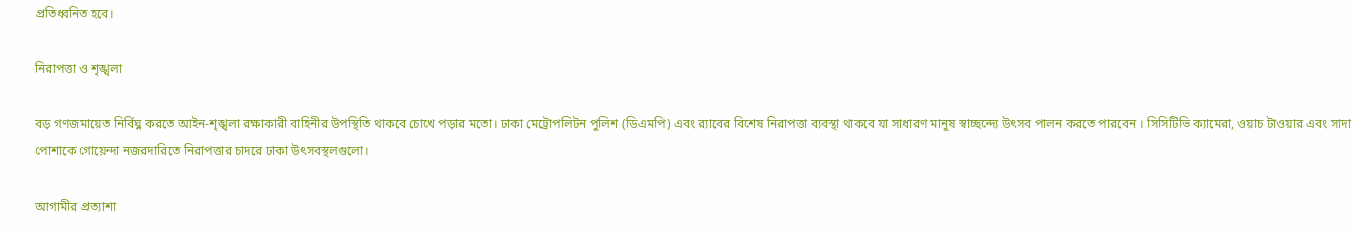প্রতিধ্বনিত হবে।

নিরাপত্তা ও শৃঙ্খলা

বড় গণজমায়েত নির্বিঘ্ন করতে আইন-শৃঙ্খলা রক্ষাকারী বাহিনীর উপস্থিতি থাকবে চোখে পড়ার মতো। ঢাকা মেট্রোপলিটন পুলিশ (ডিএমপি) এবং র‍্যাবের বিশেষ নিরাপত্তা ব্যবস্থা থাকবে যা সাধারণ মানুষ স্বাচ্ছন্দ্যে উৎসব পালন করতে পারবেন । সিসিটিভি ক্যামেরা, ওয়াচ টাওয়ার এবং সাদা পোশাকে গোয়েন্দা নজরদারিতে নিরাপত্তার চাদরে ঢাকা উৎসবস্থলগুলো।

আগামীর প্রত্যাশা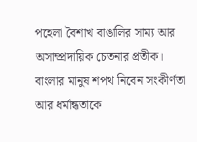পহেলা বৈশাখ বাঙালির সাম্য আর অসাম্প্রদায়িক চেতনার প্রতীক। বাংলার মানুষ শপথ নিবেন সংকীর্ণতা আর ধর্মান্ধতাকে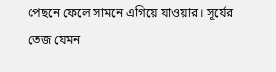পেছনে ফেলে সামনে এগিয়ে যাওয়ার। সূর্যের তেজ যেমন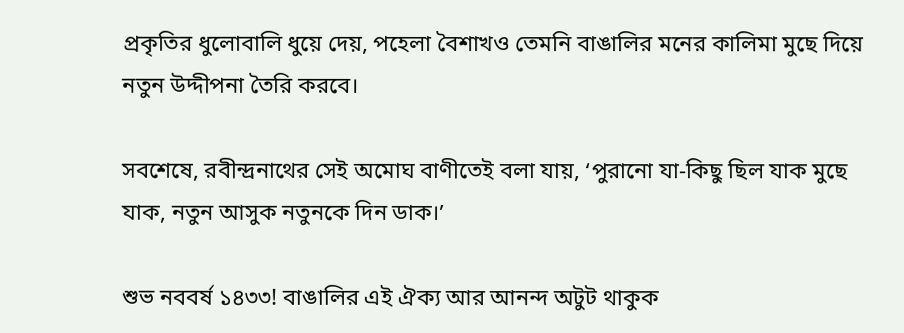প্রকৃতির ধুলোবালি ধুয়ে দেয়, পহেলা বৈশাখও তেমনি বাঙালির মনের কালিমা মুছে দিয়ে নতুন উদ্দীপনা তৈরি করবে।

সবশেষে, রবীন্দ্রনাথের সেই অমোঘ বাণীতেই বলা যায়, ‘পুরানো যা-কিছু ছিল যাক মুছে যাক, নতুন আসুক নতুনকে দিন ডাক।’

শুভ নববর্ষ ১৪৩৩! বাঙালির এই ঐক্য আর আনন্দ অটুট থাকুক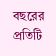বছরের প্রতিটি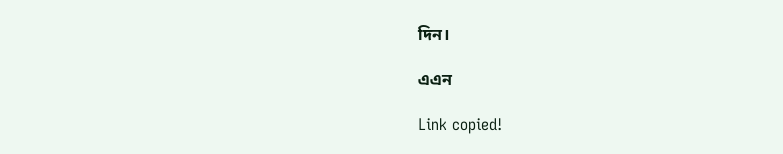দিন।

এএন

Link copied!